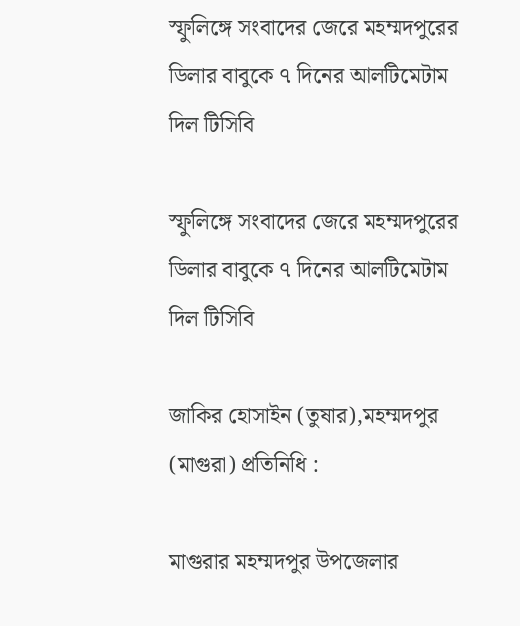স্ফুলিঙ্গে সংবাদের জেরে মহম্মদপুরের ডিলার বাবুকে ৭ দিনের আলটিমেটাম দিল টিসিবি

স্ফুলিঙ্গে সংবাদের জেরে মহম্মদপুরের ডিলার বাবুকে ৭ দিনের আলটিমেটাম দিল টিসিবি

জাকির হোসাইন (তুষার),মহম্মদপুর (মাগুরা) প্রতিনিধি :

মাগুরার মহম্মদপুর উপজেলার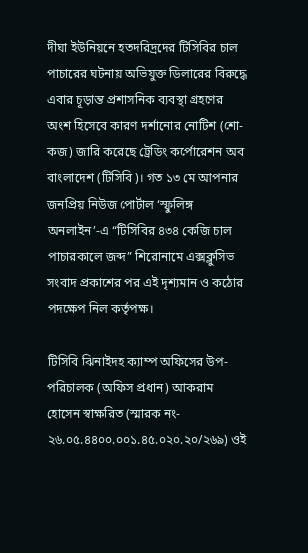দীঘা ইউনিয়নে হতদরিদ্রদের টিসিবির চাল পাচারের ঘটনায় অভিযুক্ত ডিলারের বিরুদ্ধে এবার চূড়ান্ত প্রশাসনিক ব্যবস্থা গ্রহণের অংশ হিসেবে কারণ দর্শানোর নোটিশ (শো-কজ) জারি করেছে ট্রেডিং কর্পোরেশন অব বাংলাদেশ (টিসিবি)। গত ১৩ মে আপনার জনপ্রিয় নিউজ পোর্টাল ‘স্ফুলিঙ্গ অনলাইন’-এ “টিসিবির ৪৩৪ কেজি চাল পাচারকালে জব্দ” শিরোনামে এক্সক্লুসিভ সংবাদ প্রকাশের পর এই দৃশ্যমান ও কঠোর পদক্ষেপ নিল কর্তৃপক্ষ।

টিসিবি ঝিনাইদহ ক্যাম্প অফিসের উপ-পরিচালক (অফিস প্রধান) আকরাম হোসেন স্বাক্ষরিত (স্মারক নং- ২৬.০৫.৪৪০০.০০১.৪৫.০২০.২০/২৬৯) ওই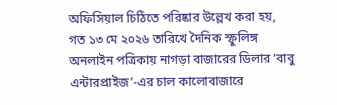অফিসিয়াল চিঠিতে পরিষ্কার উল্লেখ করা হয়, গত ১৩ মে ২০২৬ তারিখে দৈনিক স্ফুলিঙ্গ অনলাইন পত্রিকায় নাগড়া বাজারের ডিলার ‘বাবু এন্টারপ্রাইজ’-এর চাল কালোবাজারে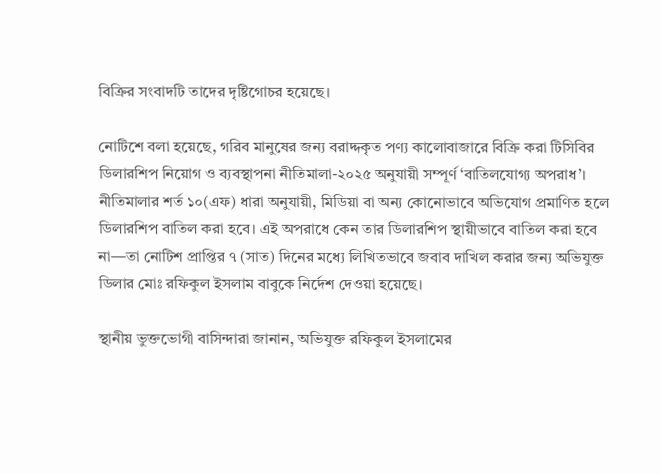বিক্রির সংবাদটি তাদের দৃষ্টিগোচর হয়েছে।

নোটিশে বলা হয়েছে, গরিব মানুষের জন্য বরাদ্দকৃত পণ্য কালোবাজারে বিক্রি করা টিসিবির ডিলারশিপ নিয়োগ ও ব্যবস্থাপনা নীতিমালা-২০২৫ অনুযায়ী সম্পূর্ণ ‘বাতিলযোগ্য অপরাধ’। নীতিমালার শর্ত ১০(এফ) ধারা অনুযায়ী, মিডিয়া বা অন্য কোনোভাবে অভিযোগ প্রমাণিত হলে ডিলারশিপ বাতিল করা হবে। এই অপরাধে কেন তার ডিলারশিপ স্থায়ীভাবে বাতিল করা হবে না—তা নোটিশ প্রাপ্তির ৭ (সাত) দিনের মধ্যে লিখিতভাবে জবাব দাখিল করার জন্য অভিযুক্ত ডিলার মোঃ রফিকুল ইসলাম বাবুকে নির্দেশ দেওয়া হয়েছে।

স্থানীয় ভুক্তভোগী বাসিন্দারা জানান, অভিযুক্ত রফিকুল ইসলামের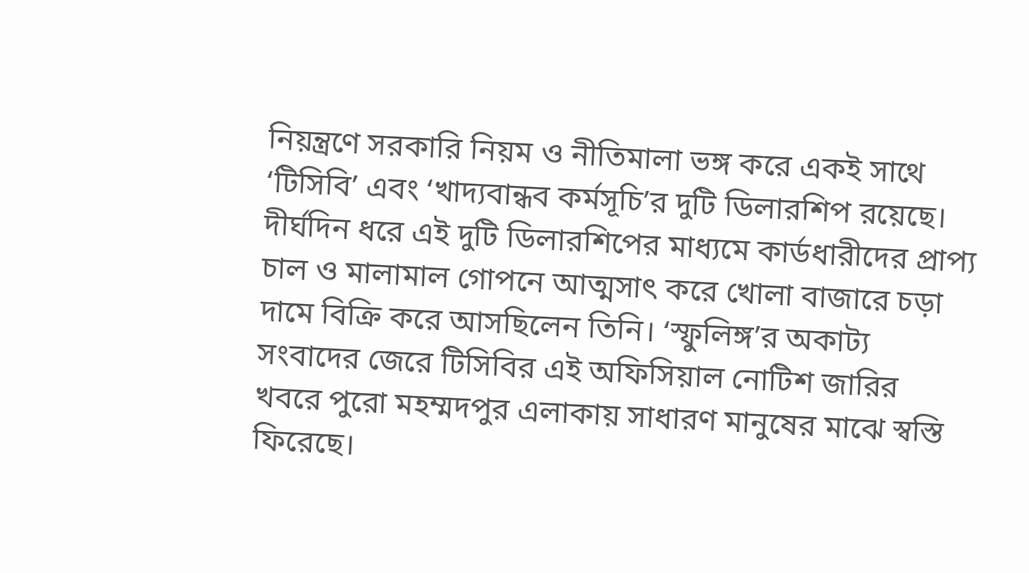নিয়ন্ত্রণে সরকারি নিয়ম ও নীতিমালা ভঙ্গ করে একই সাথে ‘টিসিবি’ এবং ‘খাদ্যবান্ধব কর্মসূচি’র দুটি ডিলারশিপ রয়েছে। দীর্ঘদিন ধরে এই দুটি ডিলারশিপের মাধ্যমে কার্ডধারীদের প্রাপ্য চাল ও মালামাল গোপনে আত্মসাৎ করে খোলা বাজারে চড়া দামে বিক্রি করে আসছিলেন তিনি। ‘স্ফুলিঙ্গ’র অকাট্য সংবাদের জেরে টিসিবির এই অফিসিয়াল নোটিশ জারির খবরে পুরো মহম্মদপুর এলাকায় সাধারণ মানুষের মাঝে স্বস্তি ফিরেছে।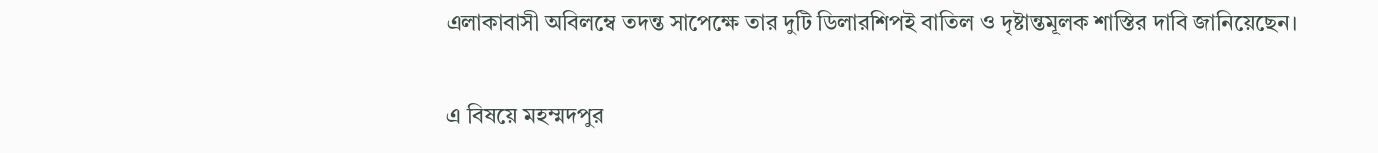এলাকাবাসী অবিলম্বে তদন্ত সাপেক্ষে তার দুটি ডিলারশিপই বাতিল ও দৃষ্টান্তমূলক শাস্তির দাবি জানিয়েছেন।

এ বিষয়ে মহম্মদপুর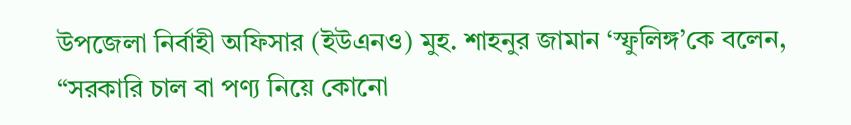উপজেলা নির্বাহী অফিসার (ইউএনও) মুহ. শাহনুর জামান ‘স্ফুলিঙ্গ’কে বলেন, “সরকারি চাল বা পণ্য নিয়ে কোনো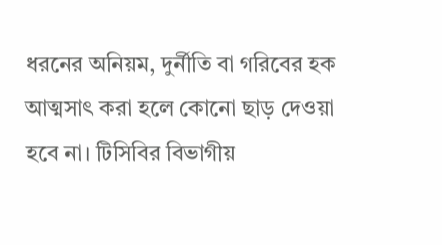ধরনের অনিয়ম, দুর্নীতি বা গরিবের হক আত্মসাৎ করা হলে কোনো ছাড় দেওয়া হবে না। টিসিবির বিভাগীয়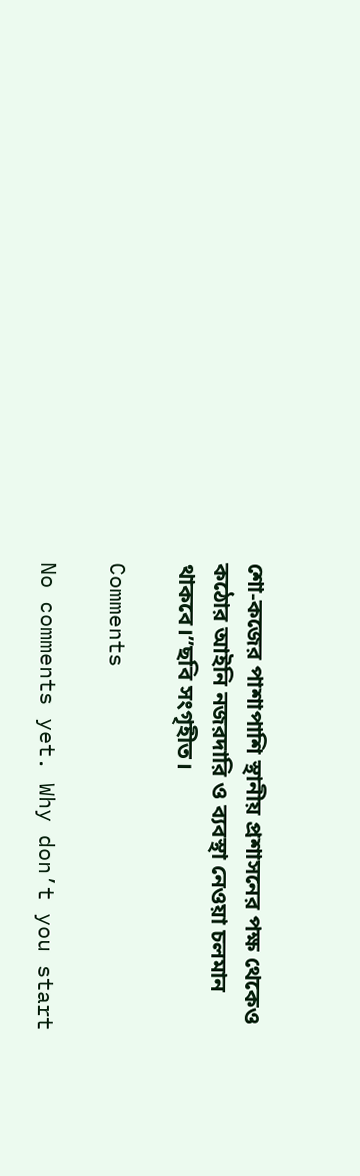শো-কজের পাশাপাশি স্থানীয় প্রশাসনের পক্ষ থেকেও কঠোর আইনি নজরদারি ও ব্যবস্থা নেওয়া চলমান থাকবে।”ছবি সংগৃহীত।

Comments

No comments yet. Why don’t you start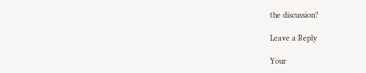the discussion?

Leave a Reply

Your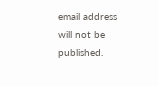email address will not be published.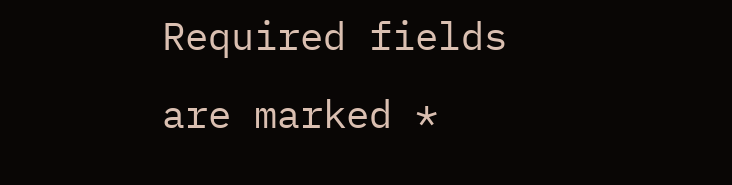Required fields are marked *